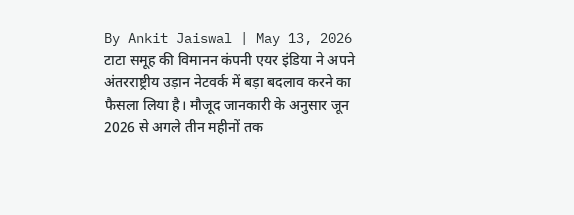By Ankit Jaiswal | May 13, 2026
टाटा समूह की विमानन कंपनी एयर इंडिया ने अपने अंतरराष्ट्रीय उड़ान नेटवर्क में बड़ा बदलाव करने का फैसला लिया है। मौजूद जानकारी के अनुसार जून 2026 से अगले तीन महीनों तक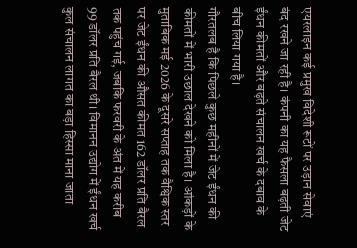एयरलाइन कई प्रमुख विदेशी रूटों पर उड़ान सेवाएं बंद रखने जा रही है। कंपनी का यह फैसला बढ़ती जेट ईंधन कीमतों और बढ़ते संचालन खर्च के दबाव के बीच लिया गया है।
गौरतलब है कि पिछले कुछ महीनों में जेट ईंधन की कीमतों में भारी उछाल देखने को मिला है। आंकड़ों के मुताबिक मई 2026 के दूसरे सप्ताह तक वैश्विक स्तर पर जेट ईंधन की औसत कीमत 162 डॉलर प्रति बैरल तक पहुंच गई, जबकि फरवरी के अंत में यह करीब 99 डॉलर प्रति बैरल थी। विमानन उद्योग में ईंधन खर्च कुल संचालन लागत का बड़ा हिस्सा माना जाता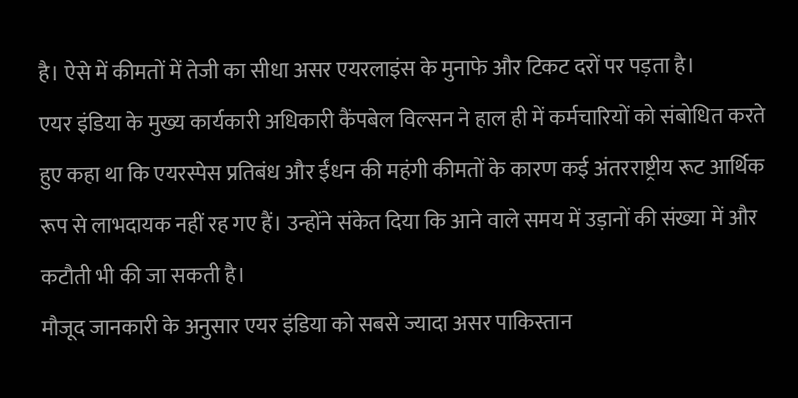है। ऐसे में कीमतों में तेजी का सीधा असर एयरलाइंस के मुनाफे और टिकट दरों पर पड़ता है।
एयर इंडिया के मुख्य कार्यकारी अधिकारी कैंपबेल विल्सन ने हाल ही में कर्मचारियों को संबोधित करते हुए कहा था कि एयरस्पेस प्रतिबंध और ईंधन की महंगी कीमतों के कारण कई अंतरराष्ट्रीय रूट आर्थिक रूप से लाभदायक नहीं रह गए हैं। उन्होंने संकेत दिया कि आने वाले समय में उड़ानों की संख्या में और कटौती भी की जा सकती है।
मौजूद जानकारी के अनुसार एयर इंडिया को सबसे ज्यादा असर पाकिस्तान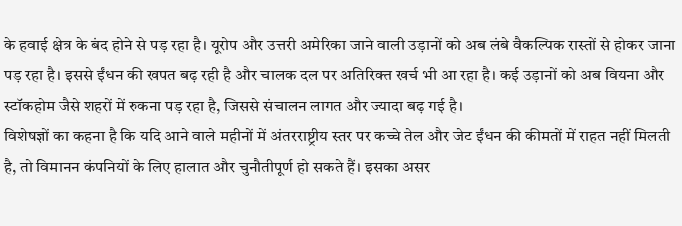के हवाई क्षेत्र के बंद होने से पड़ रहा है। यूरोप और उत्तरी अमेरिका जाने वाली उड़ानों को अब लंबे वैकल्पिक रास्तों से होकर जाना पड़ रहा है। इससे ईंधन की खपत बढ़ रही है और चालक दल पर अतिरिक्त खर्च भी आ रहा है। कई उड़ानों को अब वियना और स्टॉकहोम जैसे शहरों में रुकना पड़ रहा है, जिससे संचालन लागत और ज्यादा बढ़ गई है।
विशेषज्ञों का कहना है कि यदि आने वाले महीनों में अंतरराष्ट्रीय स्तर पर कच्चे तेल और जेट ईंधन की कीमतों में राहत नहीं मिलती है, तो विमानन कंपनियों के लिए हालात और चुनौतीपूर्ण हो सकते हैं। इसका असर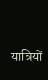यात्रियों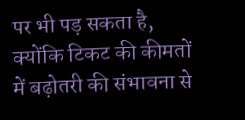पर भी पड़ सकता है, क्योंकि टिकट की कीमतों में बढ़ोतरी की संभावना से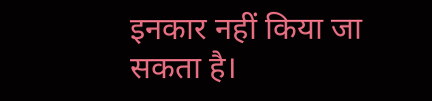इनकार नहीं किया जा सकता है।